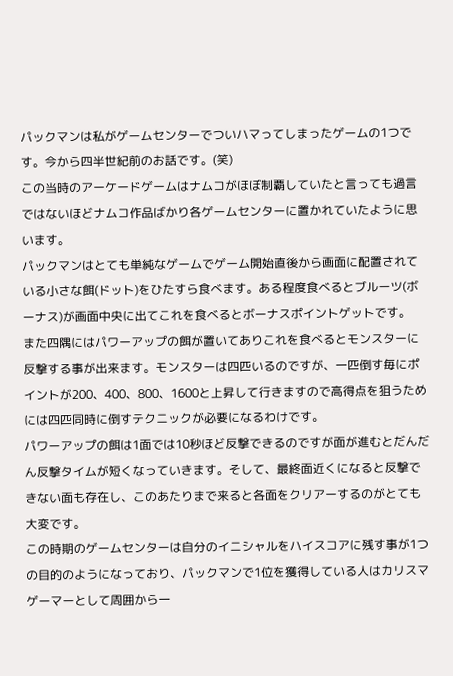パックマンは私がゲームセンターでついハマってしまったゲームの1つです。今から四半世紀前のお話です。(笑)
この当時のアーケードゲームはナムコがほぼ制覇していたと言っても過言ではないほどナムコ作品ばかり各ゲームセンターに置かれていたように思います。
パックマンはとても単純なゲームでゲーム開始直後から画面に配置されている小さな餌(ドット)をひたすら食べます。ある程度食べるとブルーツ(ボーナス)が画面中央に出てこれを食べるとボーナスポイントゲットです。
また四隅にはパワーアップの餌が置いてありこれを食べるとモンスターに反撃する事が出来ます。モンスターは四匹いるのですが、一匹倒す毎にポイントが200、400、800、1600と上昇して行きますので高得点を狙うためには四匹同時に倒すテクニックが必要になるわけです。
パワーアップの餌は1面では10秒ほど反撃できるのですが面が進むとだんだん反撃タイムが短くなっていきます。そして、最終面近くになると反撃できない面も存在し、このあたりまで来ると各面をクリアーするのがとても大変です。
この時期のゲームセンターは自分のイニシャルをハイスコアに残す事が1つの目的のようになっており、パックマンで1位を獲得している人はカリスマゲーマーとして周囲から一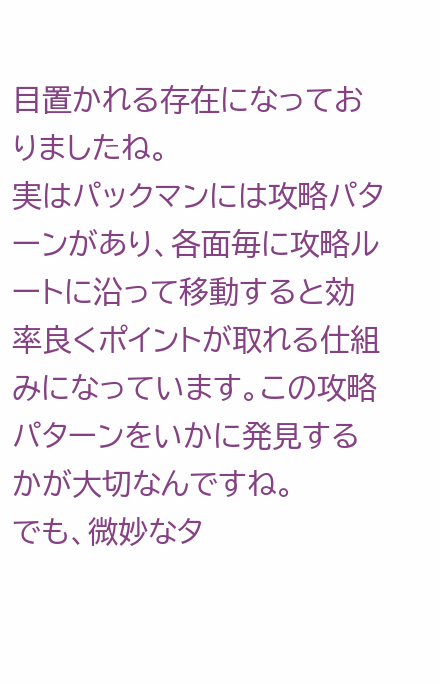目置かれる存在になっておりましたね。
実はパックマンには攻略パターンがあり、各面毎に攻略ルートに沿って移動すると効率良くポイントが取れる仕組みになっています。この攻略パターンをいかに発見するかが大切なんですね。
でも、微妙なタ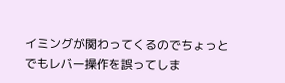イミングが関わってくるのでちょっとでもレバー操作を誤ってしま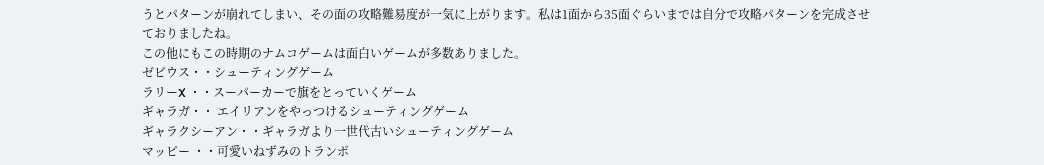うとパターンが崩れてしまい、その面の攻略難易度が一気に上がります。私は1面から35面ぐらいまでは自分で攻略パターンを完成させておりましたね。
この他にもこの時期のナムコゲームは面白いゲームが多数ありました。
ゼビウス・・シューティングゲーム
ラリーX ・・スーパーカーで旗をとっていくゲーム
ギャラガ・・ エイリアンをやっつけるシューティングゲーム
ギャラクシーアン・・ギャラガより一世代古いシューティングゲーム
マッピー ・・可愛いねずみのトランポ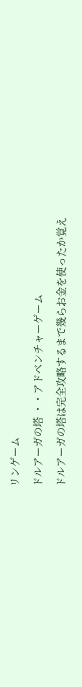リンゲーム
ドルアーガの塔 ・・アドベンチャーゲーム
ドルアーガの塔は完全攻略するまで幾らお金を使ったか覚え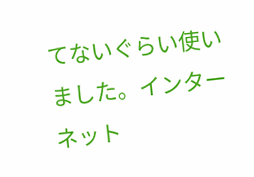てないぐらい使いました。インターネット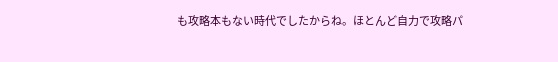も攻略本もない時代でしたからね。ほとんど自力で攻略パ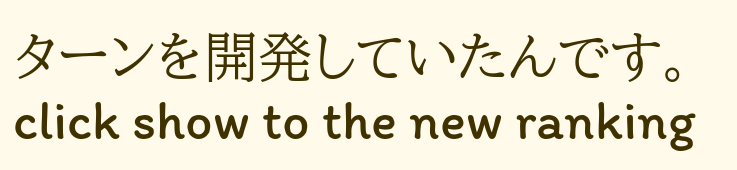ターンを開発していたんです。
click show to the new ranking